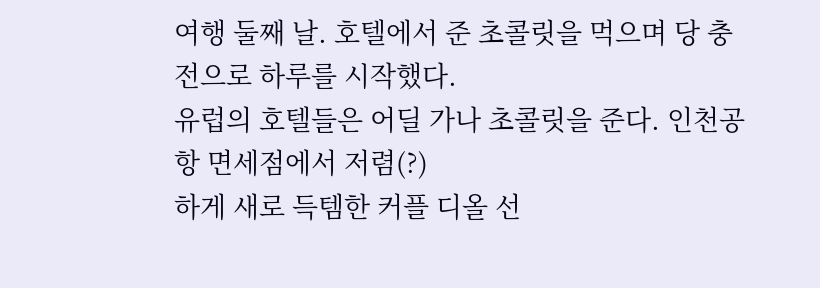여행 둘째 날. 호텔에서 준 초콜릿을 먹으며 당 충전으로 하루를 시작했다.
유럽의 호텔들은 어딜 가나 초콜릿을 준다. 인천공항 면세점에서 저렴(?)
하게 새로 득템한 커플 디올 선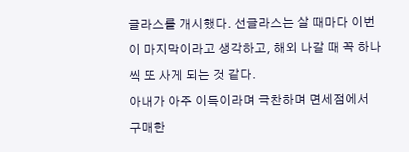글라스를 개시했다. 선글라스는 살 때마다 이번이 마지막이라고 생각하고, 해외 나갈 때 꼭 하나씩 또 사게 되는 것 같다.
아내가 아주 이득이라며 극찬하며 면세점에서 구매한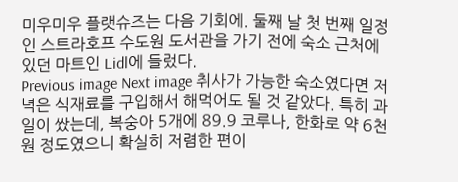미우미우 플랫슈즈는 다음 기회에. 둘째 날 첫 번째 일정인 스트라호프 수도원 도서관을 가기 전에 숙소 근처에 있던 마트인 Lidl에 들렀다.
Previous image Next image 취사가 가능한 숙소였다면 저녁은 식재료를 구입해서 해먹어도 될 것 같았다. 특히 과일이 쌌는데, 복숭아 5개에 89.9 코루나, 한화로 약 6천 원 정도였으니 확실히 저렴한 편이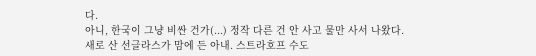다.
아니, 한국이 그냥 비싼 건가(...) 정작 다른 건 안 사고 물만 사서 나왔다.
새로 산 선글라스가 맘에 든 아내. 스트라호프 수도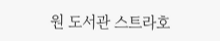원 도서관 스트라호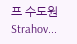프 수도원 Strahov...